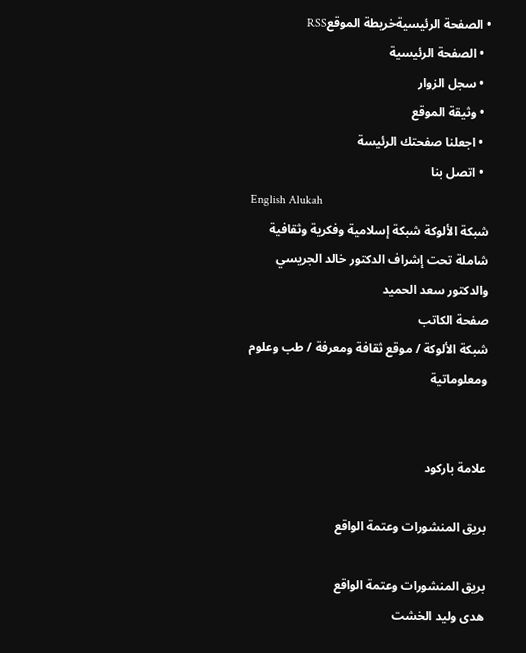• الصفحة الرئيسيةخريطة الموقعRSS
  • الصفحة الرئيسية
  • سجل الزوار
  • وثيقة الموقع
  • اجعلنا صفحتك الرئيسة
  • اتصل بنا
English Alukah
شبكة الألوكة شبكة إسلامية وفكرية وثقافية شاملة تحت إشراف الدكتور خالد الجريسي والدكتور سعد الحميد
صفحة الكاتب
شبكة الألوكة / موقع ثقافة ومعرفة / طب وعلوم ومعلوماتية


علامة باركود

بريق المنشورات وعتمة الواقع

بريق المنشورات وعتمة الواقع
هدى وليد الخشت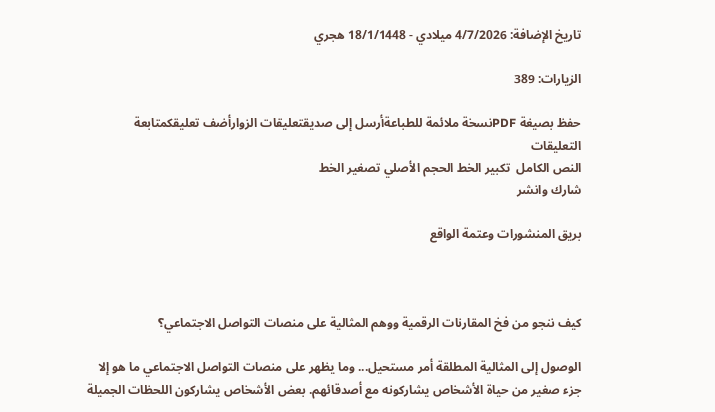تاريخ الإضافة: 4/7/2026 ميلادي - 18/1/1448 هجري

الزيارات: 389

حفظ بصيغة PDFنسخة ملائمة للطباعةأرسل إلى صديقتعليقات الزوارأضف تعليقكمتابعة التعليقات
النص الكامل  تكبير الخط الحجم الأصلي تصغير الخط
شارك وانشر

بريق المنشورات وعتمة الواقع



كيف ننجو من فخ المقارنات الرقمية ووهم المثالية على منصات التواصل الاجتماعي؟

الوصول إلى المثالية المطلقة أمر مستحيل... وما يظهر على منصات التواصل الاجتماعي ما هو إلا جزء صغير من حياة الأشخاص يشاركونه مع أصدقائهم. بعض الأشخاص يشاركون اللحظات الجميلة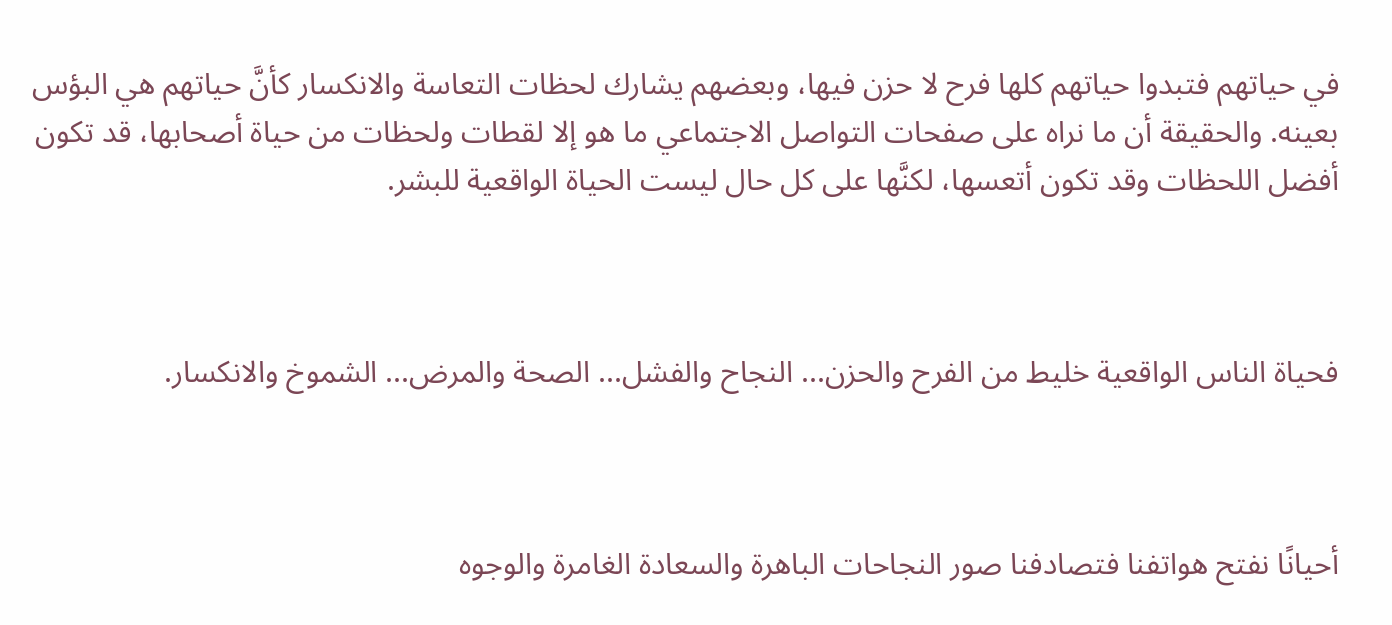في حياتهم فتبدوا حياتهم كلها فرح لا حزن فيها، وبعضهم يشارك لحظات التعاسة والانكسار كأنَّ حياتهم هي البؤس بعينه. والحقيقة أن ما نراه على صفحات التواصل الاجتماعي ما هو إلا لقطات ولحظات من حياة أصحابها، قد تكون أفضل اللحظات وقد تكون أتعسها، لكنَّها على كل حال ليست الحياة الواقعية للبشر.



فحياة الناس الواقعية خليط من الفرح والحزن... النجاح والفشل... الصحة والمرض... الشموخ والانكسار.



أحيانًا نفتح هواتفنا فتصادفنا صور النجاحات الباهرة والسعادة الغامرة والوجوه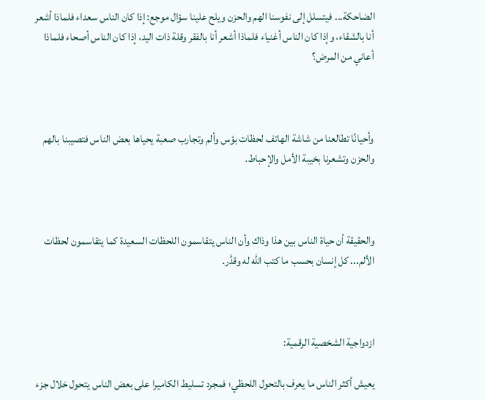الضاحكة... فيتسلل إلى نفوسنا الهم والحزن ويلح علينا سؤال موجع: إذا كان الناس سعداء فلماذا أشعر أنا بالشقاء، وإذا كان الناس أغنياء فلماذا أشعر أنا بالفقر وقلة ذات اليد، إذا كان الناس أصحاء فلماذا أعاني من المرض؟



وأحيانًا تطالعنا من شاشة الهاتف لحظات بؤس وألم وتجارب صعبة يحياها بعض الناس فتصيبنا بالهم والحزن وتشعرنا بخيبة الأمل والإحباط.



والحقيقة أن حياة الناس بين هذا وذاك وأن الناس يتقاسمون اللحظات السعيدة كما يتقاسمون لحظات الألم... كل إنسان بحسب ما كتب الله له وقدَّر.



ازدواجية الشخصية الرقمية:

يعيش أكثر الناس ما يعرف بالتحول اللحظي؛ فمجرد تسليط الكاميرا على بعض الناس يتحول خلال جزء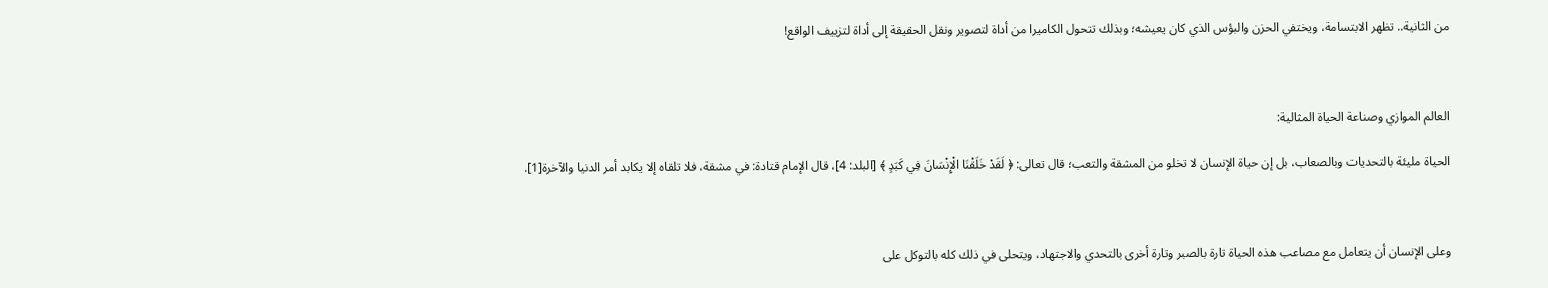من الثانية.. تظهر الابتسامة، ويختفي الحزن والبؤس الذي كان يعيشه؛ وبذلك تتحول الكاميرا من أداة لتصوير ونقل الحقيقة إلى أداة لتزييف الواقع!



العالم الموازي وصناعة الحياة المثالية:

الحياة مليئة بالتحديات وبالصعاب، بل إن حياة الإنسان لا تخلو من المشقة والتعب؛ قال تعالى: ﴿ لَقَدْ خَلَقْنَا الْإِنْسَانَ فِي كَبَدٍ ﴾ [البلد: 4]، قال الإمام قتادة: في مشقة، فلا تلقاه إلا يكابد أمر الدنيا والآخرة[1].



وعلى الإنسان أن يتعامل مع مصاعب هذه الحياة تارة بالصبر وتارة أخرى بالتحدي والاجتهاد، ويتحلى في ذلك كله بالتوكل على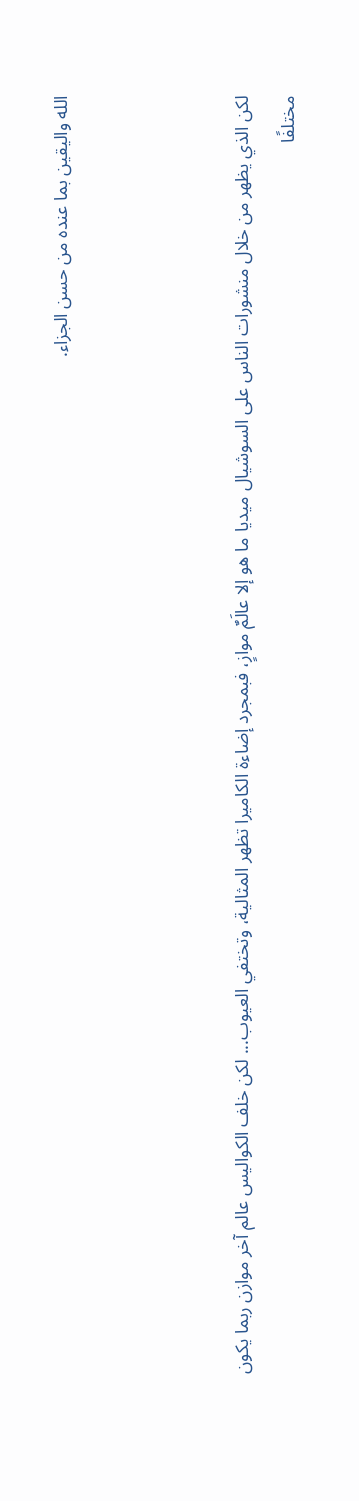الله واليقين بما عنده من حسن الجزاء.



لكن الذي يظهر من خلال منشورات الناس على السوشيال ميديا ما هو إلا عالَمٌ موازٍ، فبمجرد إضاءة الكاميرا تظهر المثالية، وتختفي العيوب... لكن خلف الكواليس عالم آخر موازن ربما يكون مختلفًا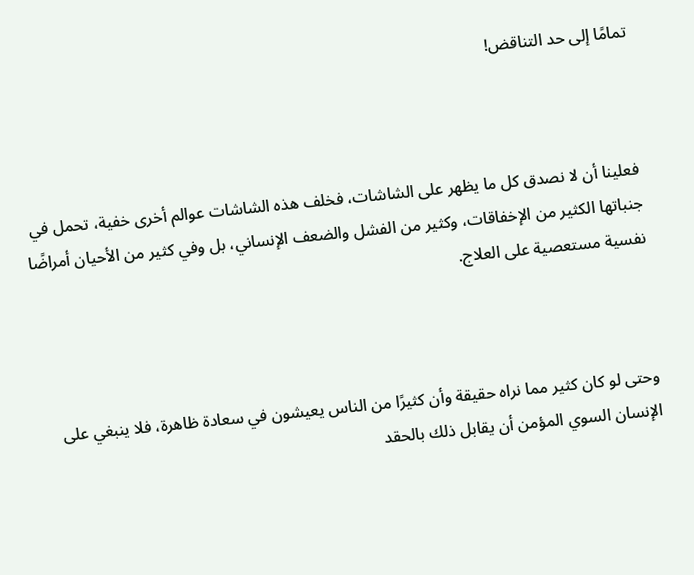تمامًا إلى حد التناقض!



فعلينا أن لا نصدق كل ما يظهر على الشاشات، فخلف هذه الشاشات عوالم أخرى خفية، تحمل في جنباتها الكثير من الإخفاقات، وكثير من الفشل والضعف الإنساني، بل وفي كثير من الأحيان أمراضًا نفسية مستعصية على العلاج.



وحتى لو كان كثير مما نراه حقيقة وأن كثيرًا من الناس يعيشون في سعادة ظاهرة، فلا ينبغي على الإنسان السوي المؤمن أن يقابل ذلك بالحقد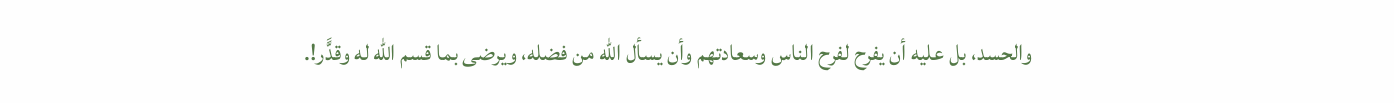والحسد، بل عليه أن يفرح لفرح الناس وسعادتهم وأن يسأل الله من فضله، ويرضى بما قسم الله له وقدًّر!.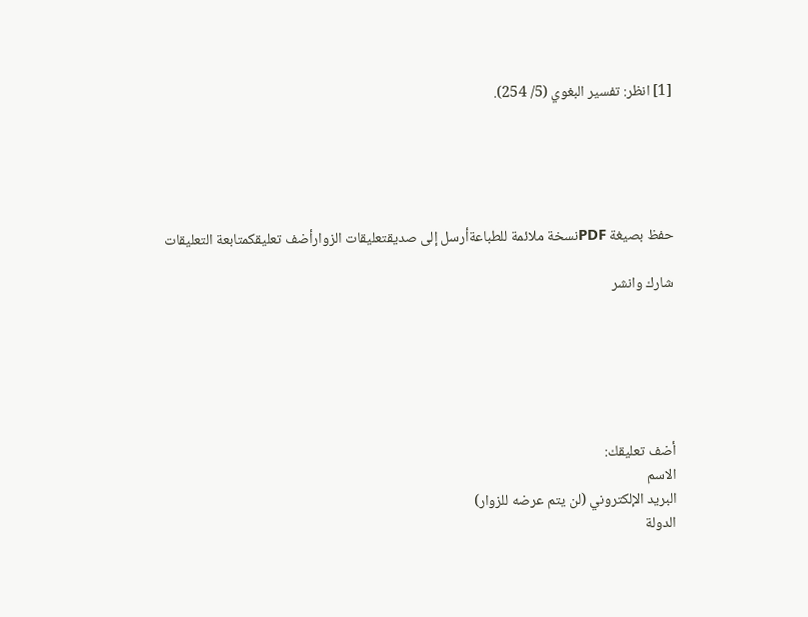[1] انظر: تفسير البغوي (5/ 254).





حفظ بصيغة PDFنسخة ملائمة للطباعةأرسل إلى صديقتعليقات الزوارأضف تعليقكمتابعة التعليقات

شارك وانشر






أضف تعليقك:
الاسم
البريد الإلكتروني (لن يتم عرضه للزوار)
الدولة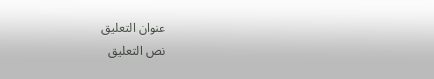عنوان التعليق
نص التعليق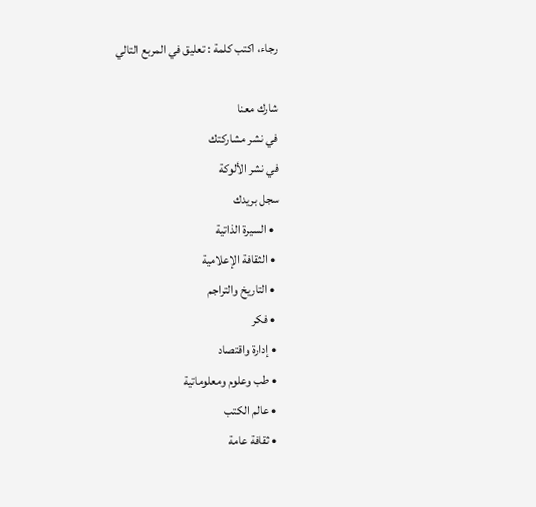رجاء، اكتب كلمة : تعليق في المربع التالي

شارك معنا
في نشر مشاركتك
في نشر الألوكة
سجل بريدك
  • السيرة الذاتية
  • الثقافة الإعلامية
  • التاريخ والتراجم
  • فكر
  • إدارة واقتصاد
  • طب وعلوم ومعلوماتية
  • عالم الكتب
  • ثقافة عامة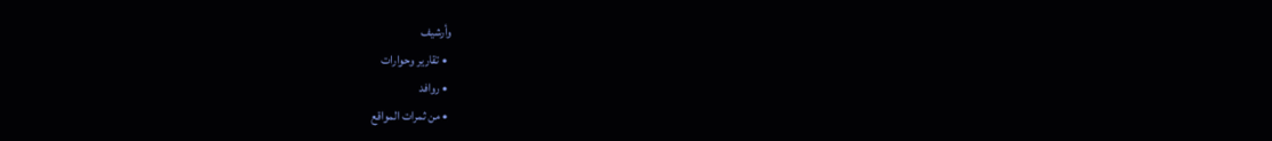وأرشيف
  • تقارير وحوارات
  • روافد
  • من ثمرات المواقع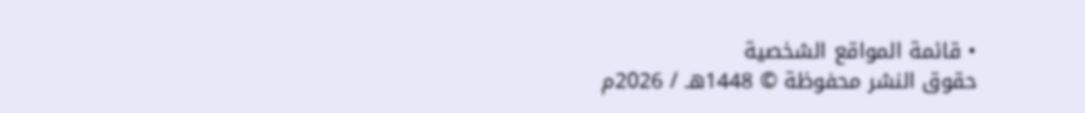• قائمة المواقع الشخصية
حقوق النشر محفوظة © 1448هـ / 2026م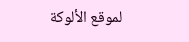لموقع الألوكة